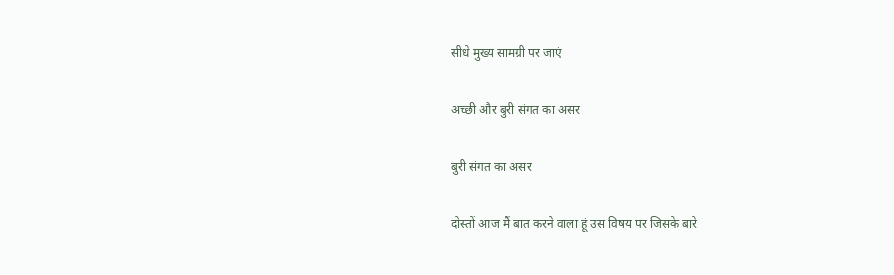सीधे मुख्य सामग्री पर जाएं

अच्छी और बुरी संगत का असर

बुरी संगत का असर

दोस्तों आज मैं बात करने वाला हूं उस विषय पर जिसके बारे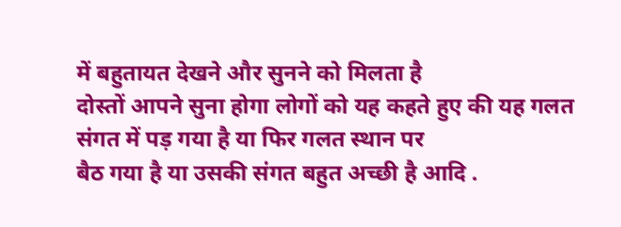में बहुतायत देखने और सुनने को मिलता है
दोस्तों आपने सुना होगा लोगों को यह कहते हुए की यह गलत संगत में पड़ गया है या फिर गलत स्थान पर
बैठ गया है या उसकी संगत बहुत अच्छी है आदि .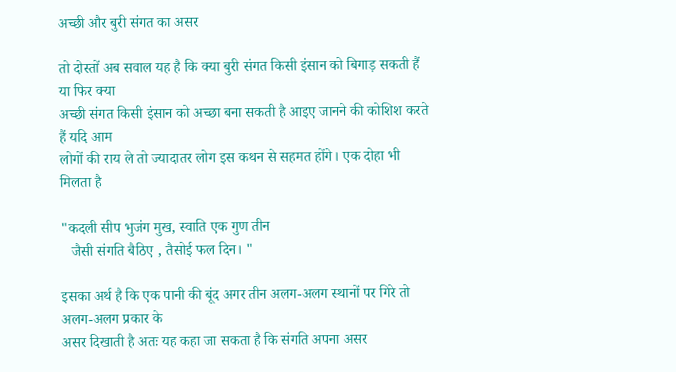अच्छी और बुरी संगत का असर

तो दोस्तों अब सवाल यह है कि क्या बुरी संगत किसी इंसान को बिगाड़ सकती हैं या फिर क्या
अच्छी संगत किसी इंसान को अच्छा बना सकती है आइए जानने की कोशिश करते हैं यदि आम
लोगों की राय ले तो ज्यादातर लोग इस कथन से सहमत होंगे। एक दोहा भी मिलता है

"कदली सीप भुजंग मुख, स्वाति एक गुण तीन
   जैसी संगति बैठिए , तैसोई फल दिन। "

इसका अर्थ है कि एक पानी की बूंद अगर तीन अलग-अलग स्थानों पर गिरे तो अलग-अलग प्रकार के
असर दिखाती है अतः यह कहा जा सकता है कि संगति अपना असर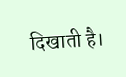दिखाती है।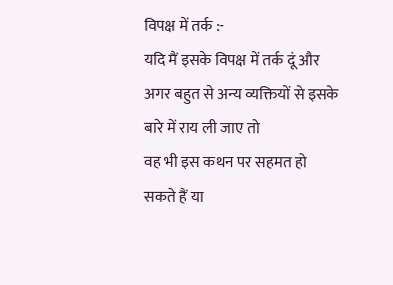विपक्ष में तर्क :-
यदि मैं इसके विपक्ष में तर्क दूं और अगर बहुत से अन्य व्यक्तियों से इसके बारे में राय ली जाए तो
वह भी इस कथन पर सहमत हो सकते हैं या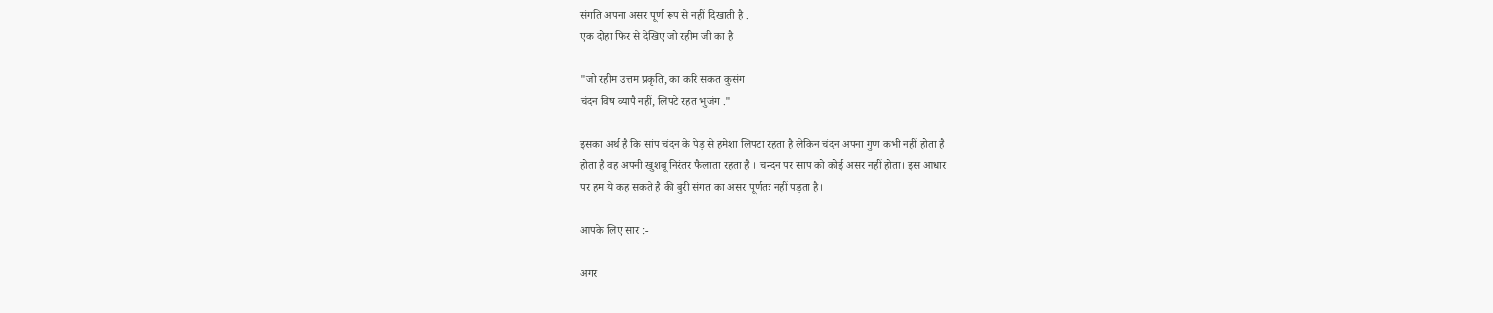संगति अपना असर पूर्ण रूप से नहीं दिखाती है .
एक दोहा फिर से देखिए जो रहीम जी का है

"जो रहीम उत्तम प्रकृति, का करि सकत कुसंग
चंदन विष व्यापै नहीं, लिपटे रहत भुजंग ."

इसका अर्थ है कि सांप चंदन के पेड़ से हमेशा लिपटा रहता है लेकिन चंदन अपना गुण कभी नहीं होता है
होता है वह अपनी खुशबू निरंतर फैलाता रहता है । चन्दन पर साप को कोई असर नहीं होता। इस आधार
पर हम ये कह सकते है की बुरी संगत का असर पूर्णतः नहीं पड़ता है।

आपके लिए सार :-

अगर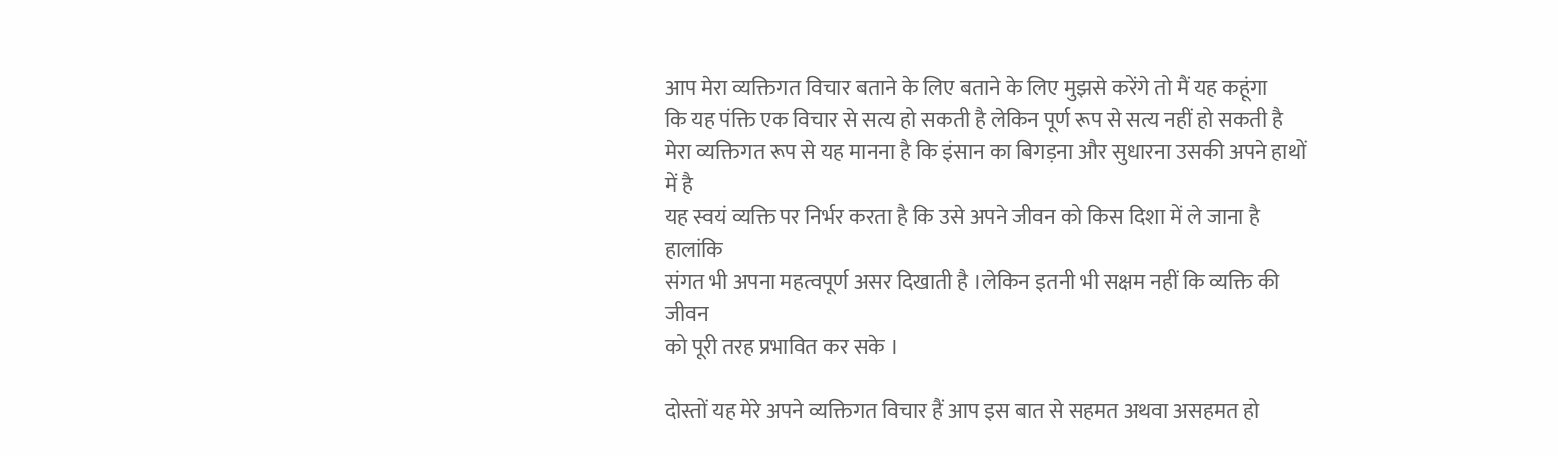आप मेरा व्यक्तिगत विचार बताने के लिए बताने के लिए मुझसे करेंगे तो मैं यह कहूंगा
कि यह पंक्ति एक विचार से सत्य हो सकती है लेकिन पूर्ण रूप से सत्य नहीं हो सकती है
मेरा व्यक्तिगत रूप से यह मानना है कि इंसान का बिगड़ना और सुधारना उसकी अपने हाथों में है
यह स्वयं व्यक्ति पर निर्भर करता है कि उसे अपने जीवन को किस दिशा में ले जाना है हालांकि
संगत भी अपना महत्वपूर्ण असर दिखाती है ।लेकिन इतनी भी सक्षम नहीं कि व्यक्ति की जीवन
को पूरी तरह प्रभावित कर सके ।

दोस्तों यह मेरे अपने व्यक्तिगत विचार हैं आप इस बात से सहमत अथवा असहमत हो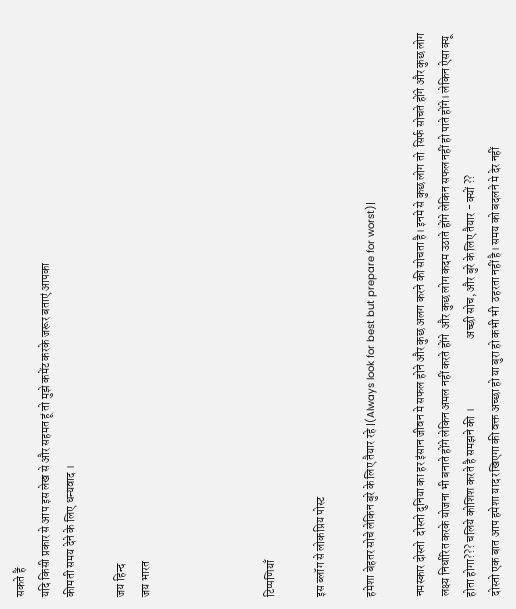सकते हैं
यदि किसी प्रकार से आप इस लेख से और सहमत हूं तो मुझे कमेंट करके जरूर बताएं आपका
कीमती समय देने के लिए धन्यवाद ।

जय हिन्द
जय भारत




टिप्पणियाँ

इस ब्लॉग से लोकप्रिय पोस्ट

हमेशा बेहतर सोचे लेकिन बुरे के लिए तैयार रहे |(Always look for best but prepare for worst)|

नमस्कार दोस्तो  दोस्तो दुनिया का हर इंसान जीवन मे सफल होने और कुछ अलग करने की सोचता है। इनमे से कुछ लोग तो  सिर्फ सोचते होंगे और कुछ लोग लक्ष्य निर्धारित करके योजना भी बनाते होंगे लेकिन अमल नहीं करते होंगे  और कुछ लोग कदम उठाते होंगे लेकिन सफल नहीं हो पाते होंगे। लेकिन ऐसा क्यू होता होगा??? चलिये कोशिश करते है समझने की ।                              अच्छी सोच, और बुरे के लिए तैयार - क्यों ??                                                                                      दोस्तो एक बात आप हमेशा याद रखिएगा की वक्त अच्छा हो या बुरा हो कभी भी  ठहरता नहीं है। समय को बदलने मे देर नहीं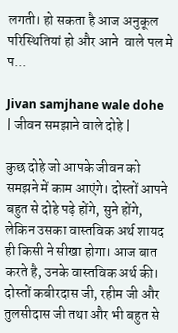लगती। हो सकता है आज अनुकूल परिस्थितियां हो और आने  वाले पल मे प...

Jivan samjhane wale dohe | जीवन समझाने वाले दोहे |

कुछ दोहे जो आपके जीवन को समझने में काम आएंगे। दोस्तों आपने बहुत से दोहे पढ़े होंगे, सुने होंगे, लेकिन उसका वास्तविक अर्थ शायद ही किसी ने सीखा होगा। आज बात करते है, उनके वास्तविक अर्थ की। दोस्तों कबीरदास जी, रहीम जी और तुलसीदास जी तथा और भी बहुत से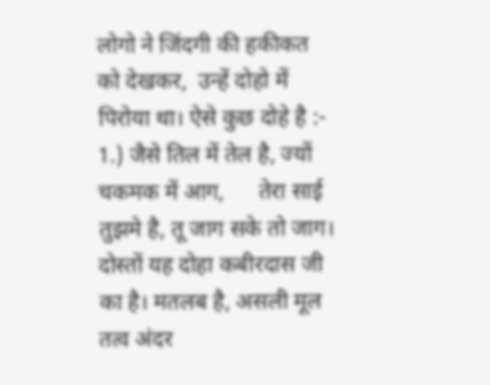लोगो ने जिंदगी की हकीकत को देखकर,  उन्हें दोहो में पिरोया था। ऐसे कुछ दोहे है :- 1.) जैसे तिल में तेल है, ज्यों चकमक में आग,      तेरा साई तुझमे है, तू जाग सके तो जाग। दोस्तों यह दोहा कबीरदास जी का है। मतलब है, असली मूल तत्व अंदर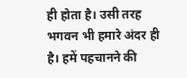ही होता है। उसी तरह भगवन भी हमारे अंदर ही है। हमें पहचानने की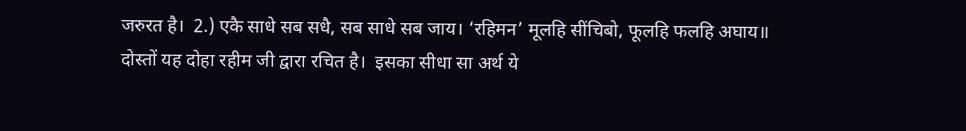जरुरत है।  2.) एकै साधे सब सधै, सब साधे सब जाय। ‘रहिमन’ मूलहि सींचिबो, फूलहि फलहि अघाय॥                                             दोस्तों यह दोहा रहीम जी द्वारा रचित है।  इसका सीधा सा अर्थ ये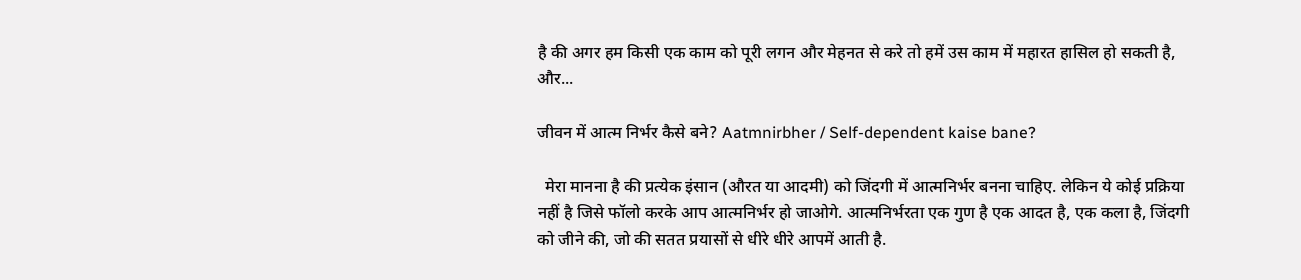है की अगर हम किसी एक काम को पूरी लगन और मेहनत से करे तो हमें उस काम में महारत हासिल हो सकती है, और...

जीवन में आत्म निर्भर कैसे बने? Aatmnirbher / Self-dependent kaise bane?

  मेरा मानना है की प्रत्येक इंसान (औरत या आदमी) को जिंदगी में आत्मनिर्भर बनना चाहिए. लेकिन ये कोई प्रक्रिया नहीं है जिसे फॉलो करके आप आत्मनिर्भर हो जाओगे. आत्मनिर्भरता एक गुण है एक आदत है, एक कला है, जिंदगी को जीने की, जो की सतत प्रयासों से धीरे धीरे आपमें आती है.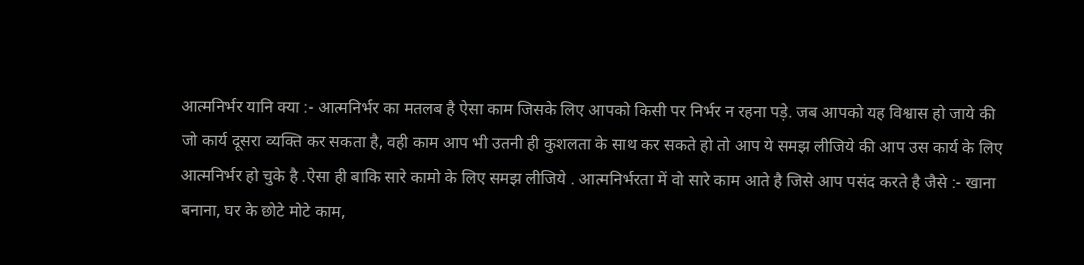आत्मनिर्भर यानि क्या :- आत्मनिर्भर का मतलब है ऐसा काम जिसके लिए आपको किसी पर निर्भर न रहना पड़े. जब आपको यह विश्वास हो जाये की जो कार्य दूसरा व्यक्ति कर सकता है, वही काम आप भी उतनी ही कुशलता के साथ कर सकते हो तो आप ये समझ लीजिये की आप उस कार्य के लिए आत्मनिर्भर हो चुके है .ऐसा ही बाकि सारे कामो के लिए समझ लीजिये . आत्मनिर्भरता में वो सारे काम आते है जिसे आप पसंद करते है जैसे :- खाना बनाना, घर के छोटे मोटे काम,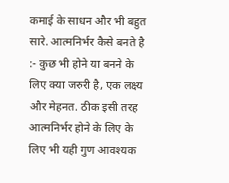कमाई के साधन और भी बहुत सारे. आत्मनिर्भर कैसे बनते है :- कुछ भी होने या बनने के लिए क्या जरुरी है, एक लक्ष्य और मेहनत. ठीक इसी तरह आत्मनिर्भर होने के लिए के लिए भी यही गुण आवश्यक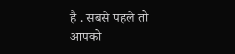है . सबसे पहले तो आपको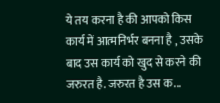ये तय करना है की आपको किस कार्य में आत्मनिर्भर बनना है , उसके बाद उस कार्य को खुद से करने की जरुरत है. जरुरत है उस क...